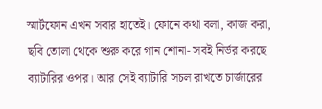স্মার্টফোন এখন সবার হাতেই। ফোনে কথা বলা, কাজ করা, ছবি তোলা থেকে শুরু করে গান শোনা- সবই নির্ভর করছে ব্যাটারির ওপর। আর সেই ব্যাটারি সচল রাখতে চার্জারের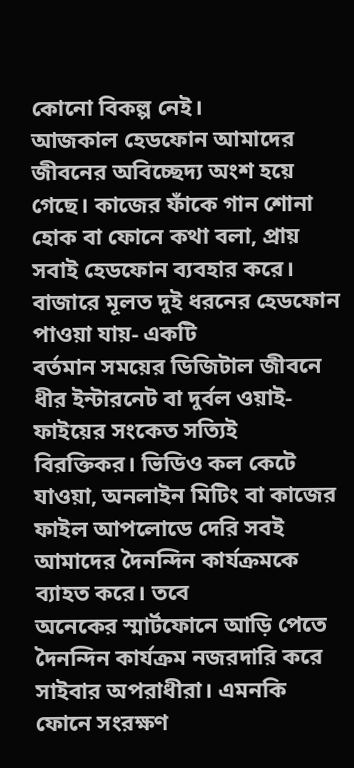কোনো বিকল্প নেই।
আজকাল হেডফোন আমাদের জীবনের অবিচ্ছেদ্য অংশ হয়ে গেছে। কাজের ফাঁকে গান শোনা হোক বা ফোনে কথা বলা, প্রায় সবাই হেডফোন ব্যবহার করে। বাজারে মূলত দুই ধরনের হেডফোন পাওয়া যায়- একটি
বর্তমান সময়ের ডিজিটাল জীবনে ধীর ইন্টারনেট বা দুর্বল ওয়াই-ফাইয়ের সংকেত সত্যিই বিরক্তিকর। ভিডিও কল কেটে যাওয়া, অনলাইন মিটিং বা কাজের ফাইল আপলোডে দেরি সবই আমাদের দৈনন্দিন কার্যক্রমকে ব্যাহত করে। তবে
অনেকের স্মার্টফোনে আড়ি পেতে দৈনন্দিন কার্যক্রম নজরদারি করে সাইবার অপরাধীরা। এমনকি ফোনে সংরক্ষণ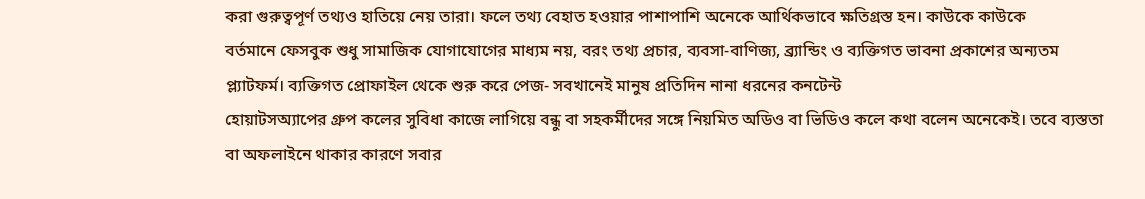করা গুরুত্বপূর্ণ তথ্যও হাতিয়ে নেয় তারা। ফলে তথ্য বেহাত হওয়ার পাশাপাশি অনেকে আর্থিকভাবে ক্ষতিগ্রস্ত হন। কাউকে কাউকে
বর্তমানে ফেসবুক শুধু সামাজিক যোগাযোগের মাধ্যম নয়, বরং তথ্য প্রচার, ব্যবসা-বাণিজ্য, ব্র্যান্ডিং ও ব্যক্তিগত ভাবনা প্রকাশের অন্যতম প্ল্যাটফর্ম। ব্যক্তিগত প্রোফাইল থেকে শুরু করে পেজ- সবখানেই মানুষ প্রতিদিন নানা ধরনের কনটেন্ট
হোয়াটসঅ্যাপের গ্রুপ কলের সুবিধা কাজে লাগিয়ে বন্ধু বা সহকর্মীদের সঙ্গে নিয়মিত অডিও বা ভিডিও কলে কথা বলেন অনেকেই। তবে ব্যস্ততা বা অফলাইনে থাকার কারণে সবার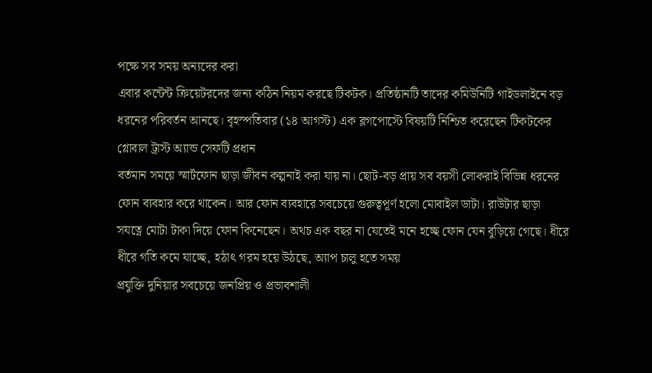পক্ষে সব সময় অন্যদের করা
এবার কন্টেন্ট ক্রিয়েটরদের জন্য কঠিন নিয়ম করছে টিকটক। প্রতিষ্ঠানটি তাদের কমিউনিটি গাইডলাইনে বড় ধরনের পরিবর্তন আনছে। বৃহস্পতিবার (১৪ আগস্ট) এক ব্লগপোস্টে বিষয়টি নিশ্চিত করেছেন টিকটকের গ্লোবাল ট্রাস্ট অ্যান্ড সেফটি প্রধান
বর্তমান সময়ে স্মার্টফোন ছাড়া জীবন কল্পনাই করা যায় না। ছোট-বড় প্রায় সব বয়সী লোকরাই বিভিন্ন ধরনের ফোন ব্যবহার করে থাকেন। আর ফোন ব্যবহারে সবচেয়ে গুরুত্বপূর্ণ হলো মোবাইল ডাটা। রাউটার ছাড়া
সযত্নে মোটা টাকা দিয়ে ফোন কিনেছেন। অথচ এক বছর না যেতেই মনে হচ্ছে ফোন যেন বুড়িয়ে গেছে। ধীরে ধীরে গতি কমে যাচ্ছে, হঠাৎ গরম হয়ে উঠছে, অ্যাপ চালু হতে সময়
প্রযুক্তি দুনিয়ার সবচেয়ে জনপ্রিয় ও প্রভাবশালী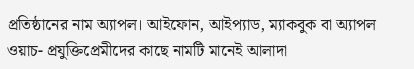প্রতিষ্ঠানের নাম অ্যাপল। আইফোন, আইপ্যাড, ম্যাকবুক বা অ্যাপল ওয়াচ- প্রযুক্তিপ্রেমীদের কাছে নামটি মানেই আলাদা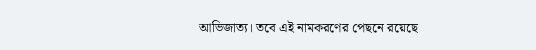আভিজাত্য। তবে এই নামকরণের পেছনে রয়েছে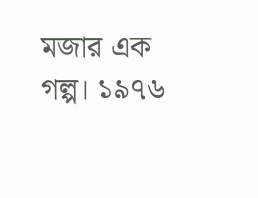মজার এক গল্প। ১৯৭৬